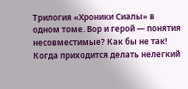Трилогия «Хроники Сиалы» в одном томе. Вор и герой — понятия несовместимые? Как бы не так! Когда приходится делать нелегкий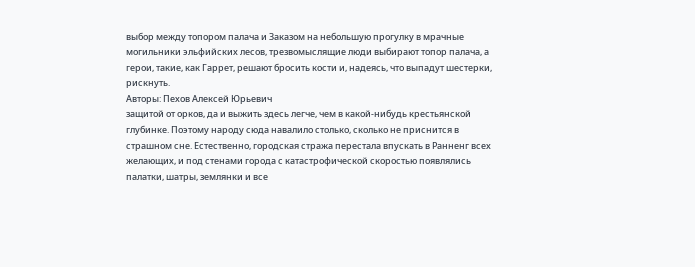выбор между топором палача и Заказом на небольшую прогулку в мрачные могильники эльфийских лесов, трезвомыслящие люди выбирают топор палача, а герои, такие, как Гаррет, решают бросить кости и, надеясь, что выпадут шестерки, рискнуть.
Авторы: Пехов Алексей Юрьевич
защитой от орков, да и выжить здесь легче, чем в какой-нибудь крестьянской глубинке. Поэтому народу сюда навалило столько, сколько не приснится в страшном сне. Естественно, городская стража перестала впускать в Ранненг всех желающих, и под стенами города с катастрофической скоростью появлялись палатки, шатры, землянки и все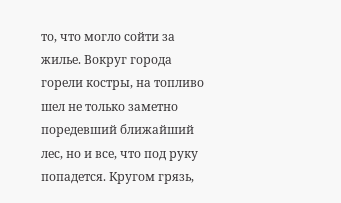то, что могло сойти за жилье. Вокруг города горели костры, на топливо шел не только заметно поредевший ближайший лес, но и все, что под руку попадется. Кругом грязь,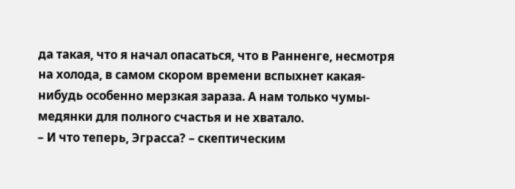да такая, что я начал опасаться, что в Ранненге, несмотря на холода, в самом скором времени вспыхнет какая-нибудь особенно мерзкая зараза. А нам только чумы-медянки для полного счастья и не хватало.
– И что теперь, Эграсса? – скептическим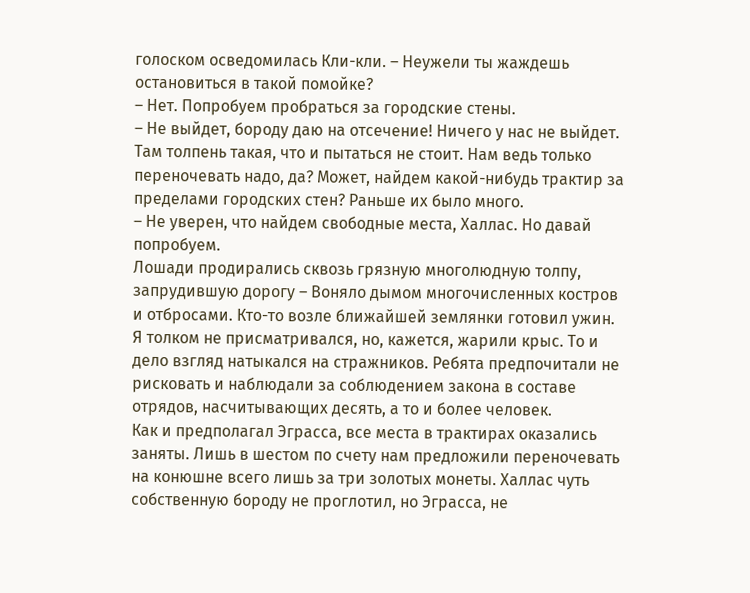голоском осведомилась Кли-кли. – Неужели ты жаждешь остановиться в такой помойке?
– Нет. Попробуем пробраться за городские стены.
– Не выйдет, бороду даю на отсечение! Ничего у нас не выйдет. Там толпень такая, что и пытаться не стоит. Нам ведь только переночевать надо, да? Может, найдем какой-нибудь трактир за пределами городских стен? Раньше их было много.
– Не уверен, что найдем свободные места, Халлас. Но давай попробуем.
Лошади продирались сквозь грязную многолюдную толпу, запрудившую дорогу – Воняло дымом многочисленных костров и отбросами. Кто-то возле ближайшей землянки готовил ужин. Я толком не присматривался, но, кажется, жарили крыс. То и дело взгляд натыкался на стражников. Ребята предпочитали не рисковать и наблюдали за соблюдением закона в составе отрядов, насчитывающих десять, а то и более человек.
Как и предполагал Эграсса, все места в трактирах оказались заняты. Лишь в шестом по счету нам предложили переночевать на конюшне всего лишь за три золотых монеты. Халлас чуть собственную бороду не проглотил, но Эграсса, не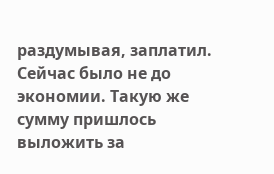раздумывая, заплатил. Сейчас было не до экономии. Такую же сумму пришлось выложить за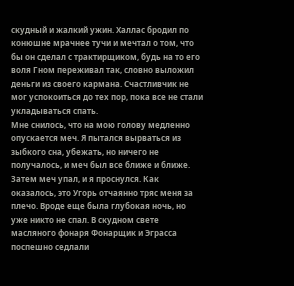скудный и жалкий ужин. Халлас бродил по конюшне мрачнее тучи и мечтал о том, что бы он сделал с трактирщиком, будь на то его воля Гном переживал так, словно выложил деньги из своего кармана. Счастливчик не мог успокоиться до тех пор, пока все не стали укладываться спать.
Мне снилось, что на мою голову медленно опускается меч. Я пытался вырваться из зыбкого сна, убежать, но ничего не получалось, и меч был все ближе и ближе. Затем меч упал, и я проснулся. Как оказалось, это Угорь отчаянно тряс меня за плечо. Вроде еще была глубокая ночь, но уже никто не спал. В скудном свете масляного фонаря Фонарщик и Эграсса поспешно седлали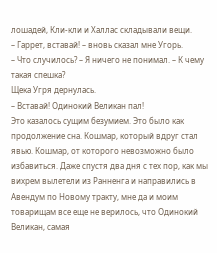лошадей, Кли-кли и Халлас складывали вещи.
– Гаррет, вставай! – вновь сказал мне Угорь.
– Что случилось? – Я ничего не понимал. – К чему такая спешка?
Щека Угря дернулась.
– Вставай! Одинокий Великан пал!
Это казалось сущим безумием. Это было как продолжение сна. Кошмар, который вдруг стал явью. Кошмар, от которого невозможно было избавиться. Даже спустя два дня с тех пор, как мы вихрем вылетели из Ранненга и направились в Авендум по Новому тракту, мне да и моим товарищам все еще не верилось, что Одинокий Великан, самая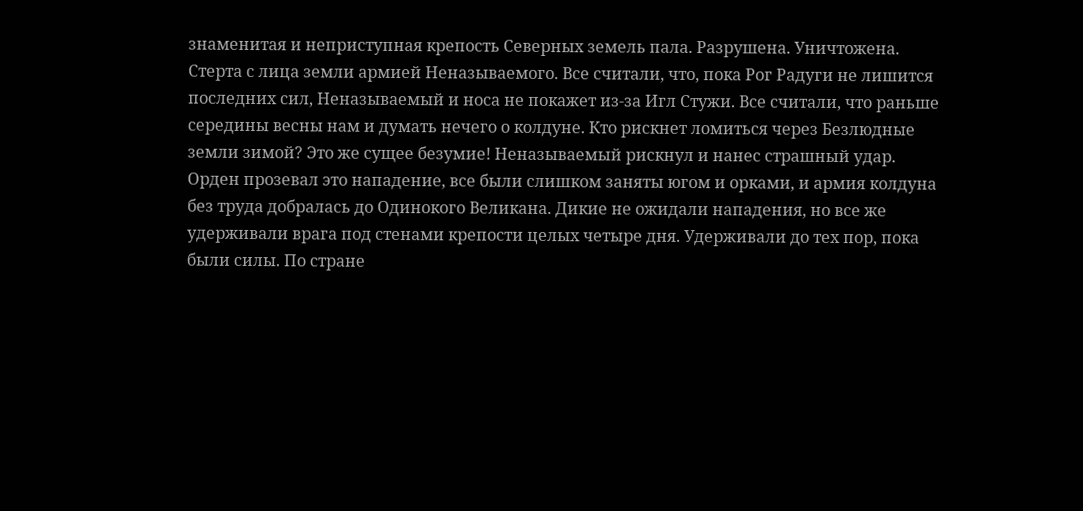знаменитая и неприступная крепость Северных земель пала. Разрушена. Уничтожена. Стерта с лица земли армией Неназываемого. Все считали, что, пока Рог Радуги не лишится последних сил, Неназываемый и носа не покажет из-за Игл Стужи. Все считали, что раньше середины весны нам и думать нечего о колдуне. Кто рискнет ломиться через Безлюдные земли зимой? Это же сущее безумие! Неназываемый рискнул и нанес страшный удар. Орден прозевал это нападение, все были слишком заняты югом и орками, и армия колдуна без труда добралась до Одинокого Великана. Дикие не ожидали нападения, но все же удерживали врага под стенами крепости целых четыре дня. Удерживали до тех пор, пока были силы. По стране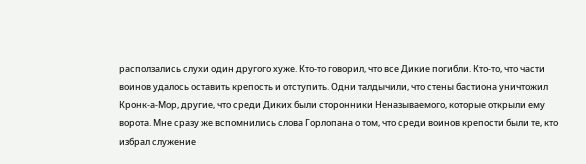расползались слухи один другого хуже. Кто-то говорил, что все Дикие погибли. Кто-то, что части воинов удалось оставить крепость и отступить. Одни талдычили, что стены бастиона уничтожил Кронк-а-Мор, другие, что среди Диких были сторонники Неназываемого, которые открыли ему ворота. Мне сразу же вспомнились слова Горлопана о том, что среди воинов крепости были те, кто избрал служение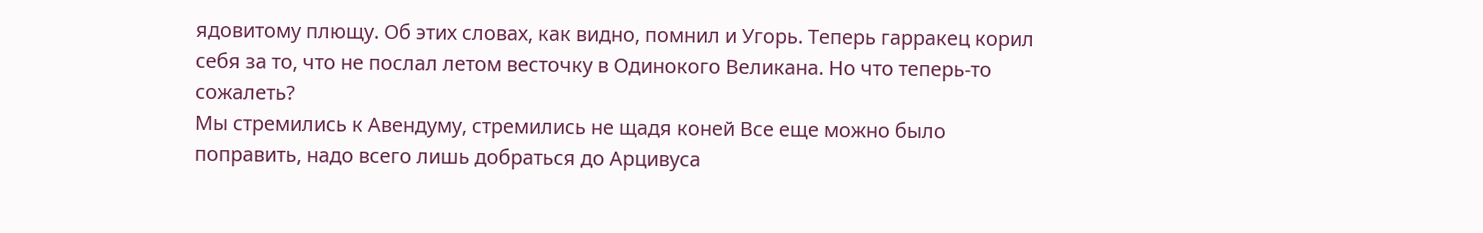ядовитому плющу. Об этих словах, как видно, помнил и Угорь. Теперь гарракец корил себя за то, что не послал летом весточку в Одинокого Великана. Но что теперь-то сожалеть?
Мы стремились к Авендуму, стремились не щадя коней Все еще можно было поправить, надо всего лишь добраться до Арцивуса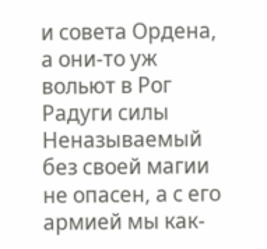и совета Ордена, а они-то уж вольют в Рог Радуги силы Неназываемый без своей магии не опасен, а с его армией мы как-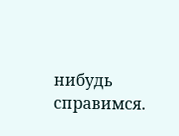нибудь справимся.